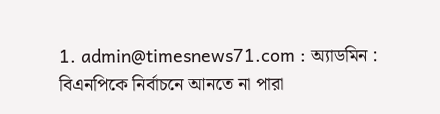1. admin@timesnews71.com : অ্যাডমিন :
বিএনপিকে নির্বাচনে আনতে না পারা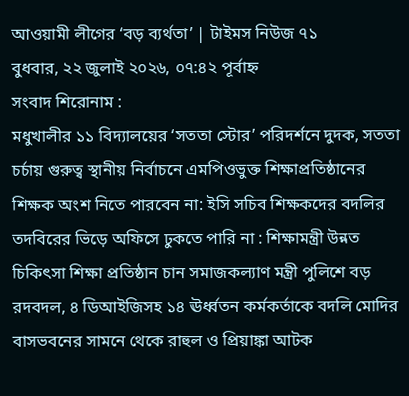আওয়ামী লীগের ‘বড় ব্যর্থতা’ | টাইমস নিউজ ৭১
বুধবার, ২২ জুলাই ২০২৬, ০৭:৪২ পূর্বাহ্ন
সংবাদ শিরোনাম :
মধুখালীর ১১ বিদ্যালয়ের ‘সততা স্টোর’ পরিদর্শনে দুদক, সততা চর্চায় গুরুত্ব স্থানীয় নির্বাচনে এমপিওভুক্ত শিক্ষাপ্রতিষ্ঠানের শিক্ষক অংশ নিতে পারবেন না: ইসি সচিব শিক্ষকদের বদলির তদবিরের ভিড়ে অফিসে ঢুকতে পারি না : শিক্ষামন্ত্রী উন্নত চিকিৎসা শিক্ষা প্রতিষ্ঠান চান সমাজকল্যাণ মন্ত্রী পুলিশে বড় রদবদল, ৪ ডিআইজিসহ ১৪ ঊর্ধ্বতন কর্মকর্তাকে বদলি মোদির বাসভবনের সামনে থেকে রাহুল ও প্রিয়াঙ্কা আটক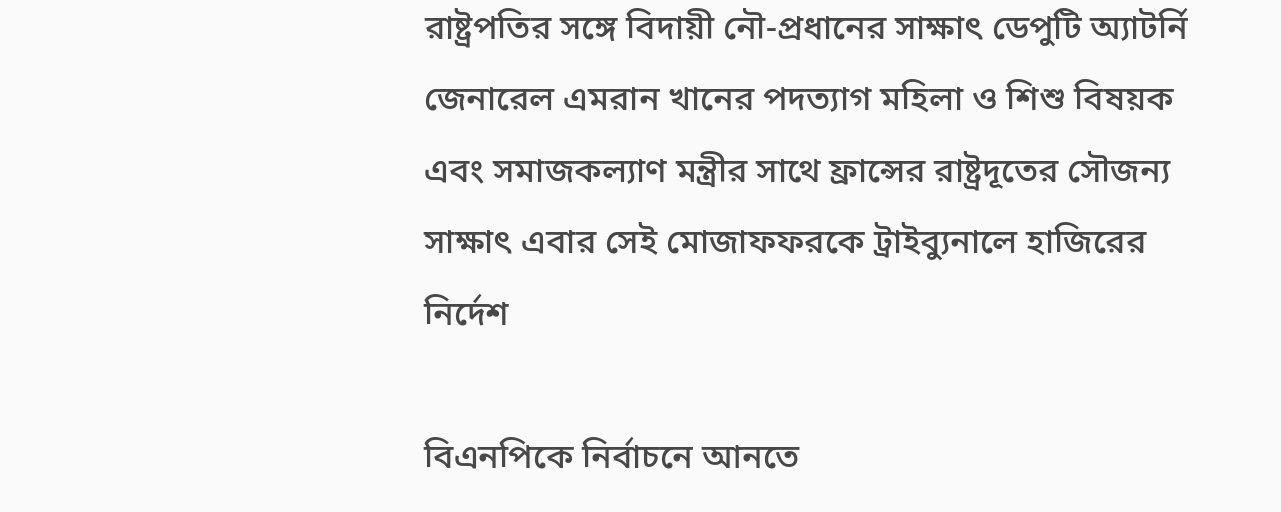রাষ্ট্রপতির সঙ্গে বিদায়ী নৌ-প্রধানের সাক্ষাৎ ডেপুটি অ্যাটর্নি জেনারেল এমরান খানের পদত্যাগ মহিলা ও শিশু বিষয়ক এবং সমাজকল্যাণ মন্ত্রীর সাথে ফ্রান্সের রাষ্ট্রদূতের সৌজন্য সাক্ষাৎ এবার সেই মোজাফফরকে ট্রাইব্যুনালে হাজিরের নির্দেশ

বিএনপিকে নির্বাচনে আনতে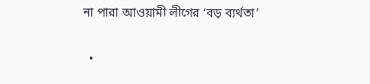না পারা আওয়ামী লীগের ‘বড় ব্যর্থতা’

  •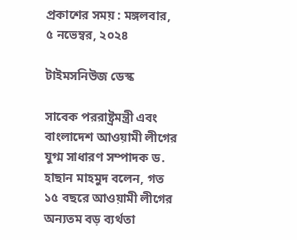প্রকাশের সময় : মঙ্গলবার, ৫ নভেম্বর, ২০২৪

টাইমসনিউজ ডেস্ক

সাবেক পররাষ্ট্রমন্ত্রী এবং বাংলাদেশ আওয়ামী লীগের যুগ্ম সাধারণ সম্পাদক ড. হাছান মাহমুদ বলেন, গত ১৫ বছরে আওয়ামী লীগের অন্যতম বড় ব্যর্থতা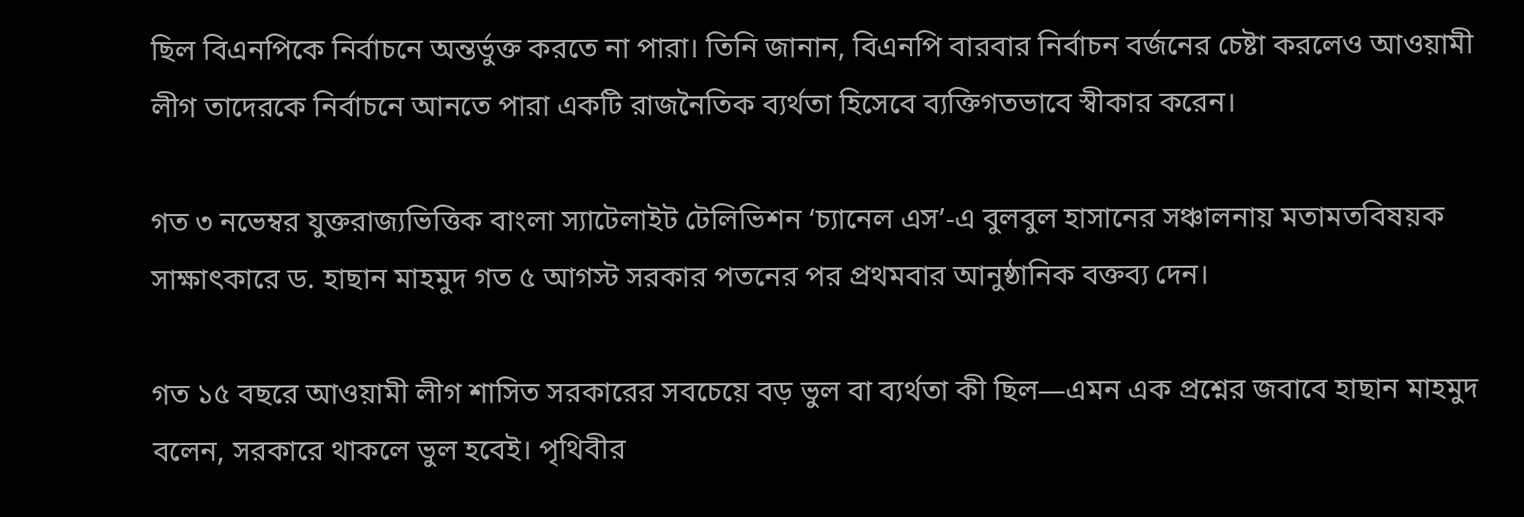ছিল বিএনপিকে নির্বাচনে অন্তর্ভুক্ত করতে না পারা। তিনি জানান, বিএনপি বারবার নির্বাচন বর্জনের চেষ্টা করলেও আওয়ামী লীগ তাদেরকে নির্বাচনে আনতে পারা একটি রাজনৈতিক ব্যর্থতা হিসেবে ব্যক্তিগতভাবে স্বীকার করেন।

গত ৩ নভেম্বর যুক্তরাজ্যভিত্তিক বাংলা স্যাটেলাইট টেলিভিশন ‘চ্যানেল এস’-এ বুলবুল হাসানের সঞ্চালনায় মতামতবিষয়ক সাক্ষাৎকারে ড. হাছান মাহমুদ গত ৫ আগস্ট সরকার পতনের পর প্রথমবার আনুষ্ঠানিক বক্তব্য দেন।

গত ১৫ বছরে আওয়ামী লীগ শাসিত সরকারের সবচেয়ে বড় ভুল বা ব্যর্থতা কী ছিল—এমন এক প্রশ্নের জবাবে হাছান মাহমুদ বলেন, সরকারে থাকলে ভুল হবেই। পৃথিবীর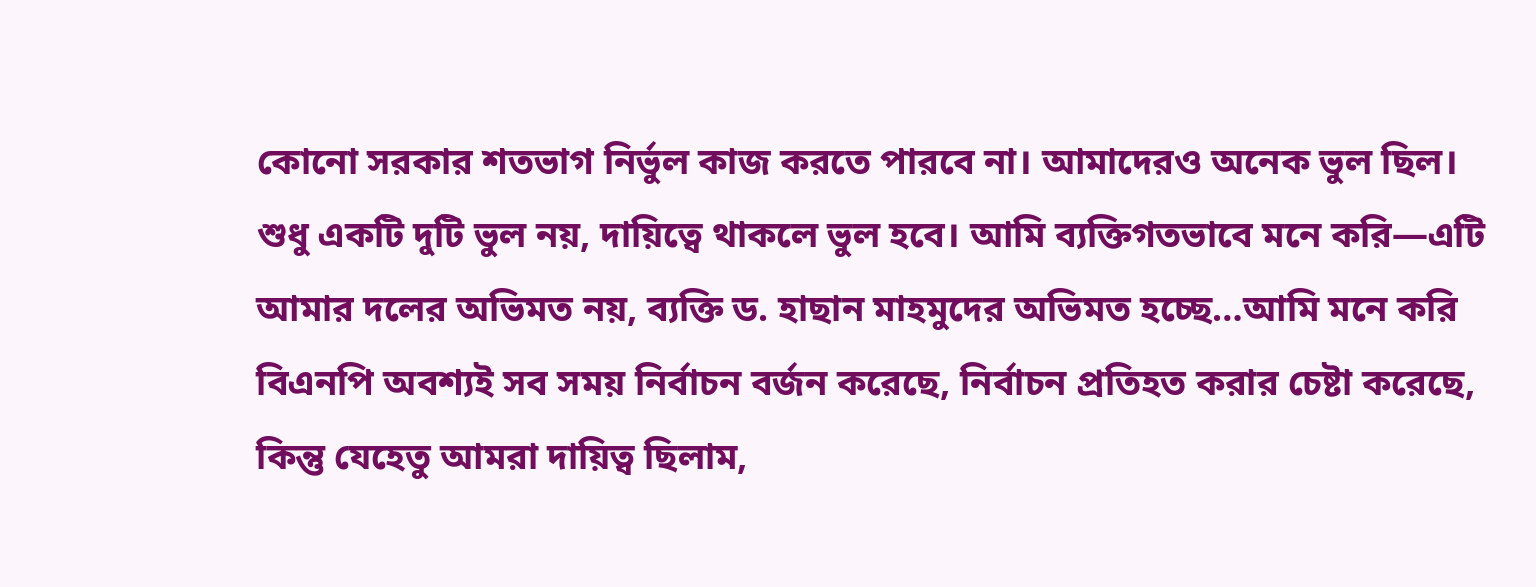কোনো সরকার শতভাগ নির্ভুল কাজ করতে পারবে না। আমাদেরও অনেক ভুল ছিল। শুধু একটি দুটি ভুল নয়, দায়িত্বে থাকলে ভুল হবে। আমি ব্যক্তিগতভাবে মনে করি—এটি আমার দলের অভিমত নয়, ব্যক্তি ড. হাছান মাহমুদের অভিমত হচ্ছে…আমি মনে করি বিএনপি অবশ্যই সব সময় নির্বাচন বর্জন করেছে, নির্বাচন প্রতিহত করার চেষ্টা করেছে, কিন্তু যেহেতু আমরা দায়িত্ব ছিলাম,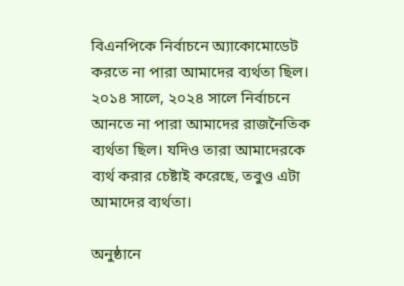বিএনপিকে নির্বাচনে অ্যাকোমোডেট করতে না পারা আমাদের ব্যর্থতা ছিল। ২০১৪ সালে, ২০২৪ সালে নির্বাচনে আনতে না পারা আমাদের রাজনৈতিক ব্যর্থতা ছিল। যদিও তারা আমাদেরকে ব্যর্থ করার চেষ্টাই করেছে, তবুও এটা আমাদের ব্যর্থতা।

অনুষ্ঠানে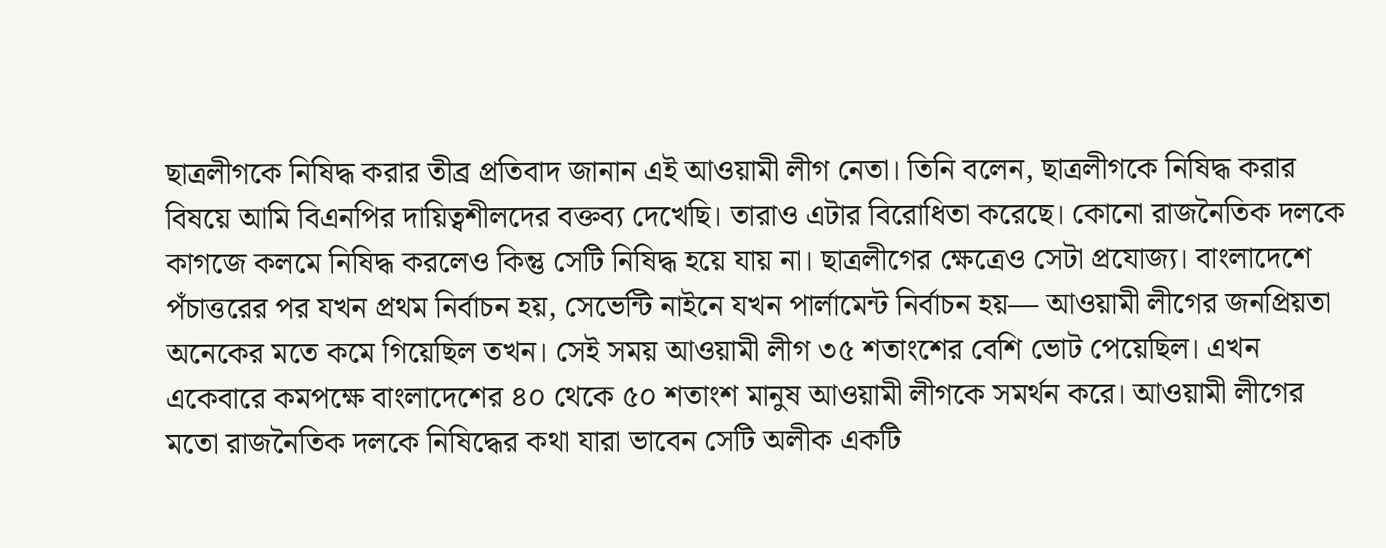ছাত্রলীগকে নিষিদ্ধ করার তীব্র প্রতিবাদ জানান এই আওয়ামী লীগ নেতা। তিনি বলেন, ছাত্রলীগকে নিষিদ্ধ করার বিষয়ে আমি বিএনপির দায়িত্বশীলদের বক্তব্য দেখেছি। তারাও এটার বিরোধিতা করেছে। কোনো রাজনৈতিক দলকে কাগজে কলমে নিষিদ্ধ করলেও কিন্তু সেটি নিষিদ্ধ হয়ে যায় না। ছাত্রলীগের ক্ষেত্রেও সেটা প্রযোজ্য। বাংলাদেশে পঁচাত্তরের পর যখন প্রথম নির্বাচন হয়, সেভেন্টি নাইনে যখন পার্লামেন্ট নির্বাচন হয়— আওয়ামী লীগের জনপ্রিয়তা অনেকের মতে কমে গিয়েছিল তখন। সেই সময় আওয়ামী লীগ ৩৫ শতাংশের বেশি ভোট পেয়েছিল। এখন একেবারে কমপক্ষে বাংলাদেশের ৪০ থেকে ৫০ শতাংশ মানুষ আওয়ামী লীগকে সমর্থন করে। আওয়ামী লীগের মতো রাজনৈতিক দলকে নিষিদ্ধের কথা যারা ভাবেন সেটি অলীক একটি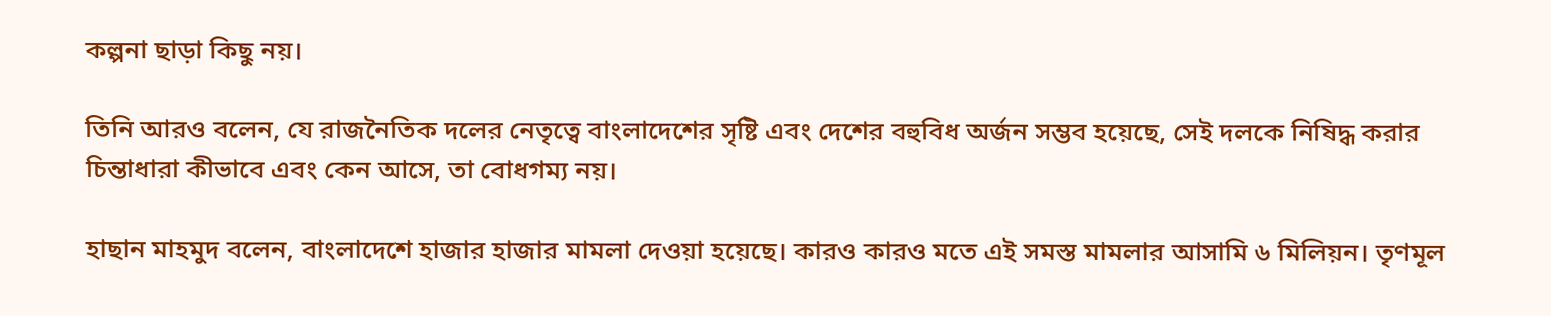কল্পনা ছাড়া কিছু নয়।

তিনি আরও বলেন, যে রাজনৈতিক দলের নেতৃত্বে বাংলাদেশের সৃষ্টি এবং দেশের বহুবিধ অর্জন সম্ভব হয়েছে, সেই দলকে নিষিদ্ধ করার চিন্তাধারা কীভাবে এবং কেন আসে, তা বোধগম্য নয়।

হাছান মাহমুদ বলেন, বাংলাদেশে হাজার হাজার মামলা দেওয়া হয়েছে। কারও কারও মতে এই সমস্ত মামলার আসামি ৬ মিলিয়ন। তৃণমূল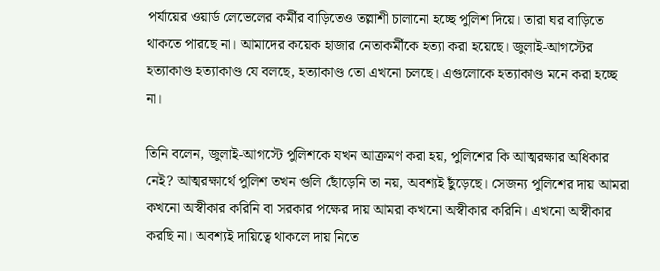পর্যায়ের ওয়ার্ড লেভেলের কর্মীর বাড়িতেও তল্লাশী চালানো হচ্ছে পুলিশ দিয়ে। তারা ঘর বাড়িতে থাকতে পারছে না। আমাদের কয়েক হাজার নেতাকর্মীকে হত্যা করা হয়েছে। জুলাই-আগস্টের হত্যাকাণ্ড হত্যাকাণ্ড যে বলছে, হত্যাকাণ্ড তো এখনো চলছে। এগুলোকে হত্যাকাণ্ড মনে করা হচ্ছে না।

তিনি বলেন, জুলাই-আগস্টে পুলিশকে যখন আক্রমণ করা হয়, পুলিশের কি আত্মরক্ষার অধিকার নেই? আত্মরক্ষার্থে পুলিশ তখন গুলি ছোঁড়েনি তা নয়, অবশ্যই ছুঁড়েছে। সেজন্য পুলিশের দায় আমরা কখনো অস্বীকার করিনি বা সরকার পক্ষের দায় আমরা কখনো অস্বীকার করিনি। এখনো অস্বীকার করছি না। অবশ্যই দায়িত্বে থাকলে দায় নিতে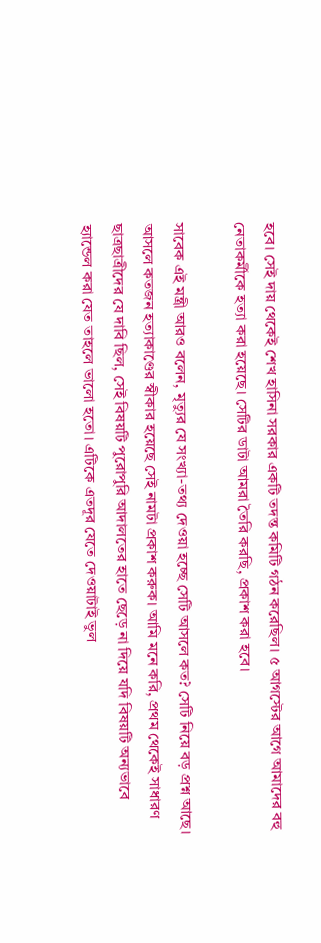হবে। সেই দায় থেকেই শেখ হাসিনা সরকার একটি তদন্ত কমিটি গঠন করেছিল। ৫ আগস্টের আগে আমাদের বহু নেতাকর্মীকে হত্যা করা হয়েছে। সেটির ডাটা আমরা তৈরি করছি, প্রকাশ করা হবে।

সাবেক এই মন্ত্রী আরও বলেন, মৃত্যুর যে সংখ্যা-তথ্য দেওয়া হচ্ছে সেটি আসলে কত? সেটি নিয়ে বড় প্রশ্ন আছে। আসলে কতজন হত্যাকাণ্ডের স্বীকার হয়েছে সেই নামটা প্রকাশ করুক। আমি মনে করি, প্রথম থেকেই সাধারণ ছাত্রছাত্রীদের যে দাবি ছিল, সেই বিষয়টি পুরোপুরি আদালতের হাতে ছেড়ে না দিয়ে যদি বিষয়টি অন্যভাবে হ্যান্ডেল করা যেত তাহলে ভালো হতো। এটিকে এতদূর যেতে দেওয়াটাই ভুল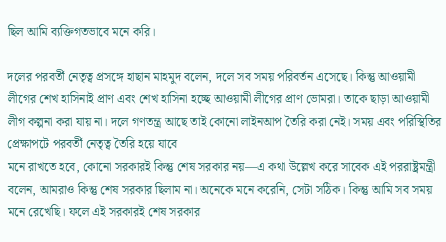ছিল আমি ব্যক্তিগতভাবে মনে করি।

দলের পরবর্তী নেতৃত্ব প্রসঙ্গে হাছান মাহমুদ বলেন, দলে সব সময় পরিবর্তন এসেছে। কিন্তু আওয়ামী লীগের শেখ হাসিনাই প্রাণ এবং শেখ হাসিনা হচ্ছে আওয়ামী লীগের প্রাণ ভোমরা। তাকে ছাড়া আওয়ামী লীগ কল্পনা করা যায় না। দলে গণতন্ত্র আছে তাই কোনো লাইনআপ তৈরি করা নেই। সময় এবং পরিস্থিতির প্রেক্ষাপটে পরবর্তী নেতৃত্ব তৈরি হয়ে যাবে
মনে রাখতে হবে, কোনো সরকারই কিন্তু শেষ সরকার নয়—এ কথা উল্লেখ করে সাবেক এই পররাষ্ট্রমন্ত্রী বলেন, আমরাও কিন্তু শেষ সরকার ছিলাম না। অনেকে মনে করেনি, সেটা সঠিক। কিন্তু আমি সব সময় মনে রেখেছি। ফলে এই সরকারই শেষ সরকার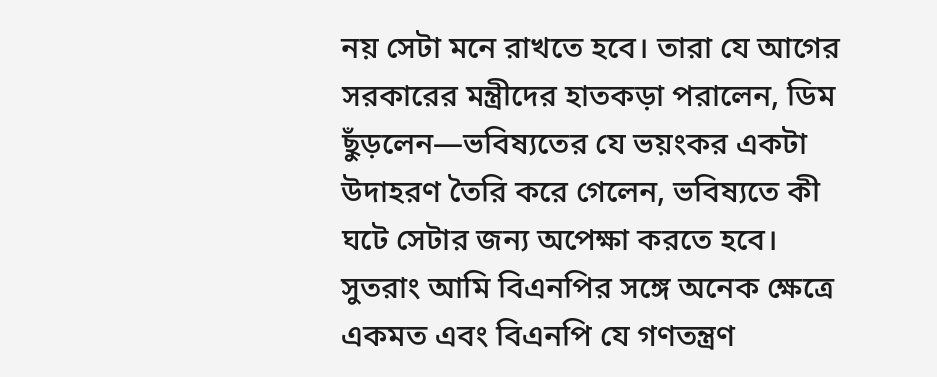নয় সেটা মনে রাখতে হবে। তারা যে আগের সরকারের মন্ত্রীদের হাতকড়া পরালেন, ডিম ছুঁড়লেন—ভবিষ্যতের যে ভয়ংকর একটা উদাহরণ তৈরি করে গেলেন, ভবিষ্যতে কী ঘটে সেটার জন্য অপেক্ষা করতে হবে। সুতরাং আমি বিএনপির সঙ্গে অনেক ক্ষেত্রে একমত এবং বিএনপি যে গণতন্ত্রণ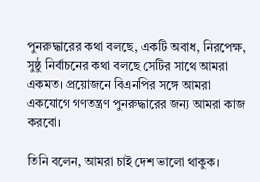পুনরুদ্ধারের কথা বলছে, একটি অবাধ, নিরপেক্ষ, সুষ্ঠু নির্বাচনের কথা বলছে সেটির সাথে আমরা একমত। প্রয়োজনে বিএনপির সঙ্গে আমরা একযোগে গণতন্ত্রণ পুনরুদ্ধারের জন্য আমরা কাজ করবো।

তিনি বলেন, আমরা চাই দেশ ভালো থাকুক।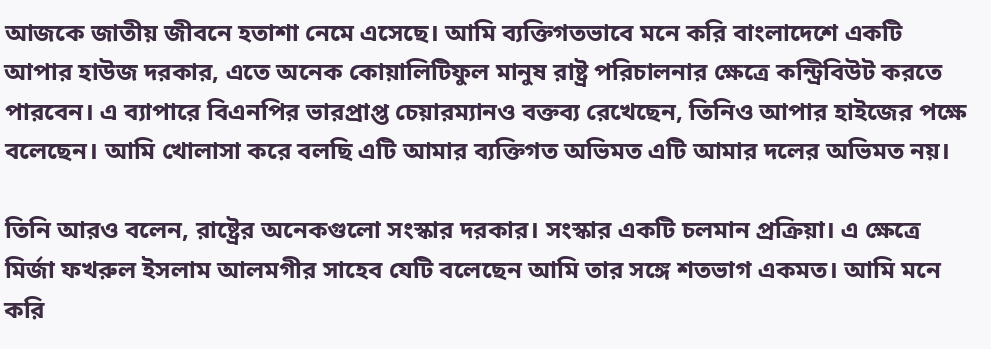আজকে জাতীয় জীবনে হতাশা নেমে এসেছে। আমি ব্যক্তিগতভাবে মনে করি বাংলাদেশে একটি আপার হাউজ দরকার, এতে অনেক কোয়ালিটিফুল মানুষ রাষ্ট্র পরিচালনার ক্ষেত্রে কন্ট্রিবিউট করতে পারবেন। এ ব্যাপারে বিএনপির ভারপ্রাপ্ত চেয়ারম্যানও বক্তব্য রেখেছেন, তিনিও আপার হাইজের পক্ষে বলেছেন। আমি খোলাসা করে বলছি এটি আমার ব্যক্তিগত অভিমত এটি আমার দলের অভিমত নয়।

তিনি আরও বলেন, রাষ্ট্রের অনেকগুলো সংস্কার দরকার। সংস্কার একটি চলমান প্রক্রিয়া। এ ক্ষেত্রে মির্জা ফখরুল ইসলাম আলমগীর সাহেব যেটি বলেছেন আমি তার সঙ্গে শতভাগ একমত। আমি মনে করি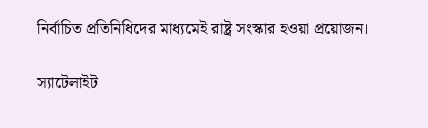নির্বাচিত প্রতিনিধিদের মাধ্যমেই রাষ্ট্র সংস্কার হওয়া প্রয়োজন।

স্যাটেলাইট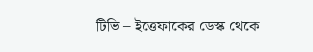টিভি – ইত্তেফাকের ডেস্ক থেকে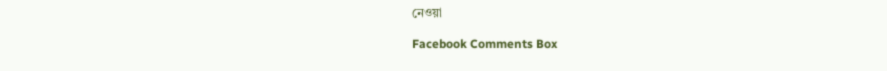নেওয়া

Facebook Comments Box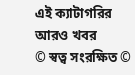এই ক্যাটাগরির আরও খবর
© স্বত্ব সংরক্ষিত ©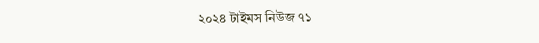২০২৪ টাইমস নিউজ ৭১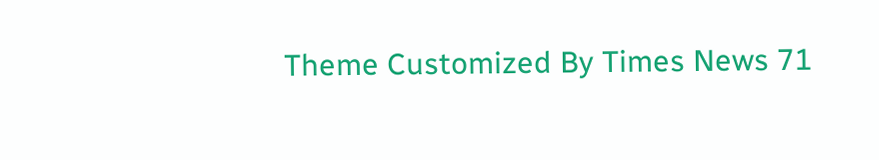Theme Customized By Times News 71